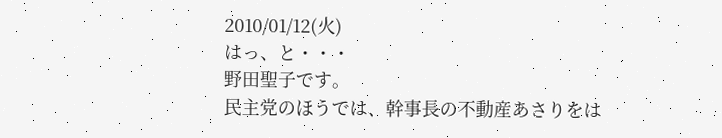2010/01/12(火)
はっ、と・・・
野田聖子です。
民主党のほうでは、幹事長の不動産あさりをは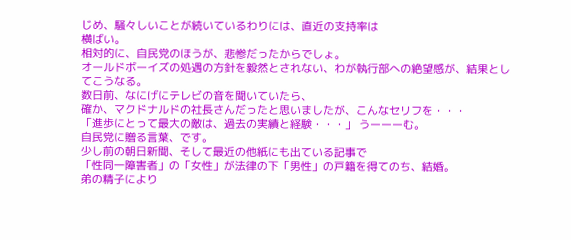じめ、騒々しいことが続いているわりには、直近の支持率は
横ばい。
相対的に、自民党のほうが、悲惨だったからでしょ。
オールドボーイズの処遇の方針を毅然とされない、わが執行部への絶望感が、結果としてこうなる。
数日前、なにげにテレビの音を聞いていたら、
確か、マクドナルドの社長さんだったと思いましたが、こんなセリフを・・・
「進歩にとって最大の敵は、過去の実績と経験・・・」 うーーーむ。
自民党に贈る言葉、です。
少し前の朝日新聞、そして最近の他紙にも出ている記事で
「性同一障害者」の「女性」が法律の下「男性」の戸籍を得てのち、結婚。
弟の精子により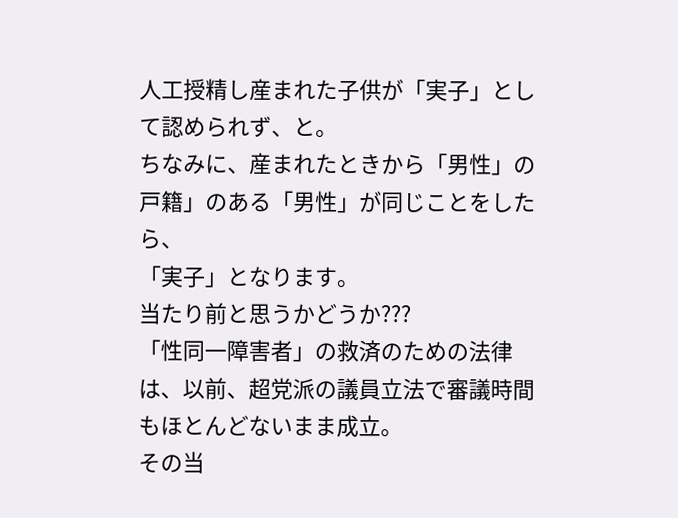人工授精し産まれた子供が「実子」として認められず、と。
ちなみに、産まれたときから「男性」の戸籍」のある「男性」が同じことをしたら、
「実子」となります。
当たり前と思うかどうか???
「性同一障害者」の救済のための法律は、以前、超党派の議員立法で審議時間もほとんどないまま成立。
その当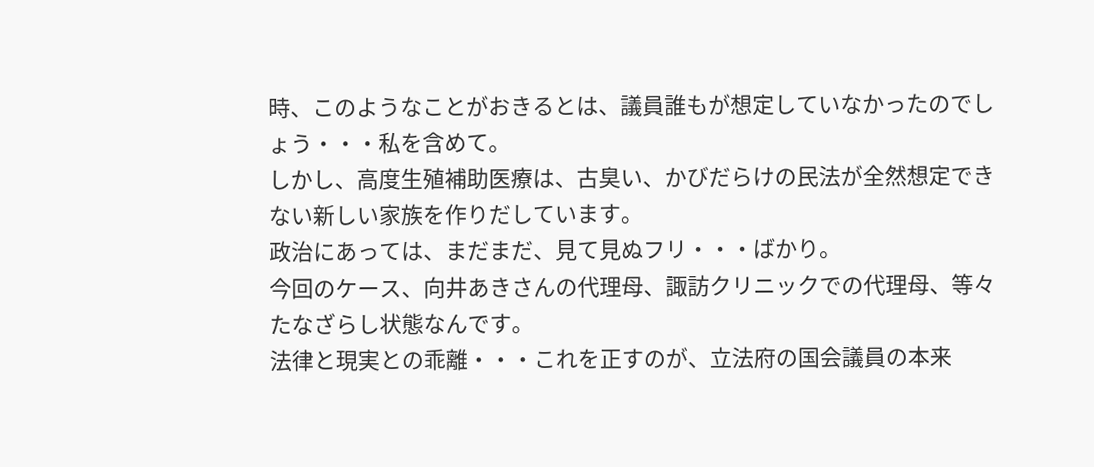時、このようなことがおきるとは、議員誰もが想定していなかったのでしょう・・・私を含めて。
しかし、高度生殖補助医療は、古臭い、かびだらけの民法が全然想定できない新しい家族を作りだしています。
政治にあっては、まだまだ、見て見ぬフリ・・・ばかり。
今回のケース、向井あきさんの代理母、諏訪クリニックでの代理母、等々 たなざらし状態なんです。
法律と現実との乖離・・・これを正すのが、立法府の国会議員の本来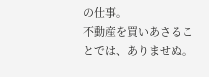の仕事。
不動産を買いあさることでは、ありませぬ。